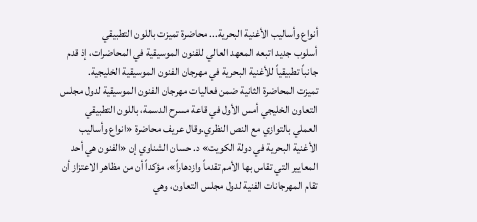أنواع وأساليب الأغنية البحرية... محاضرة تميزت باللون التطبيقي
أسلوب جديد اتبعه المعهد العالي للفنون الموسيقية في المحاضرات، إذ قدم جانباً تطبيقياً للأغنية البحرية في مهرجان الفنون الموسيقية الخليجية.
تميزت المحاضرة الثانية ضمن فعاليات مهرجان الفنون الموسيقية لدول مجلس التعاون الخليجي أمس الأول في قاعة مسرح الدسمة، باللون التطبيقي العملي بالتوازي مع النص النظري.وقال عريف محاضرة «انواع وأساليب الأغنية البحرية في دولة الكويت» د. حسان الشناوي إن «الفنون هي أحد المعايير التي تقاس بها الأمم تقدماً وازدهاراً»، مؤكداً أن من مظاهر الاعتزاز أن تقام المهرجانات الفنية لدول مجلس التعاون، وهي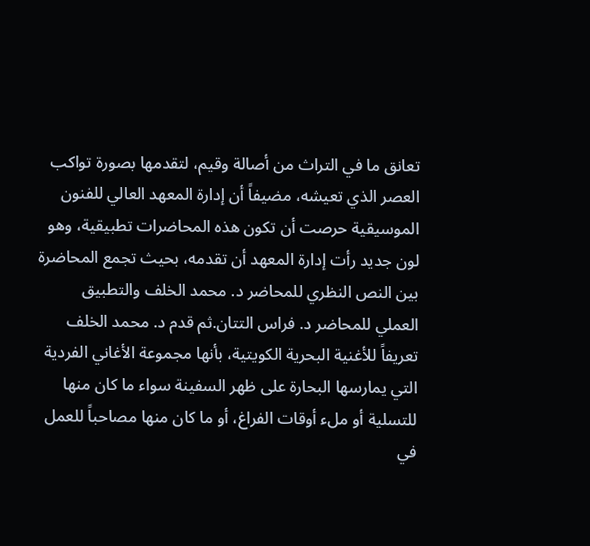تعانق ما في التراث من أصالة وقيم، لتقدمها بصورة تواكب العصر الذي تعيشه، مضيفاً أن إدارة المعهد العالي للفنون الموسيقية حرصت أن تكون هذه المحاضرات تطبيقية، وهو لون جديد رأت إدارة المعهد أن تقدمه، بحيث تجمع المحاضرة بين النص النظري للمحاضر د. محمد الخلف والتطبيق العملي للمحاضر د. فراس التتان.ثم قدم د. محمد الخلف تعريفاً للأغنية البحرية الكويتية، بأنها مجموعة الأغاني الفردية التي يمارسها البحارة على ظهر السفينة سواء ما كان منها للتسلية أو ملء أوقات الفراغ، أو ما كان منها مصاحباً للعمل في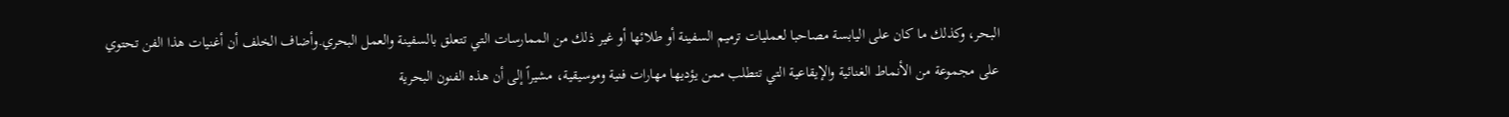البحر، وكذلك ما كان على اليابسة مصاحبا لعمليات ترميم السفينة أو طلائها أو غير ذلك من الممارسات التي تتعلق بالسفينة والعمل البحري.وأضاف الخلف أن أغنيات هذا الفن تحتوي على مجموعة من الأنماط الغنائية والإيقاعية التي تتطلب ممن يؤديها مهارات فنية وموسيقية، مشيراً إلى أن هذه الفنون البحرية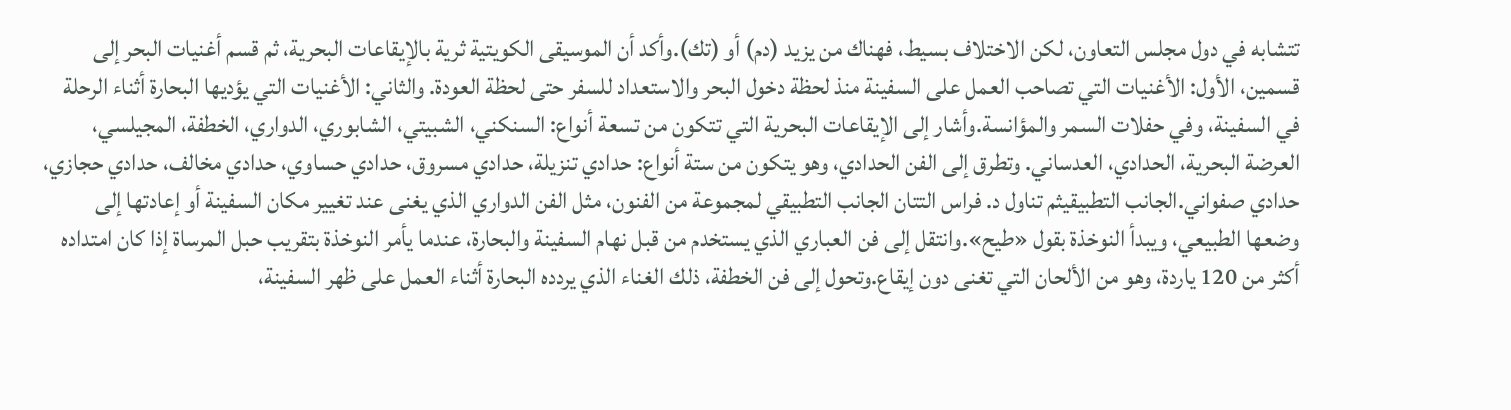تتشابه في دول مجلس التعاون، لكن الاختلاف بسيط، فهناك من يزيد (دم) أو (تك).وأكد أن الموسيقى الكويتية ثرية بالإيقاعات البحرية، ثم قسم أغنيات البحر إلى قسمين، الأول: الأغنيات التي تصاحب العمل على السفينة منذ لحظة دخول البحر والاستعداد للسفر حتى لحظة العودة. والثاني: الأغنيات التي يؤديها البحارة أثناء الرحلة في السفينة، وفي حفلات السمر والمؤانسة.وأشار إلى الإيقاعات البحرية التي تتكون من تسعة أنواع: السنكني، الشبيتي، الشابوري، الدواري، الخطفة، المجيلسي، العرضة البحرية، الحدادي، العدساني. وتطرق إلى الفن الحدادي، وهو يتكون من ستة أنواع: حدادي تنزيلة، حدادي مسروق، حدادي حساوي، حدادي مخالف، حدادي حجازي، حدادي صفواني.الجانب التطبيقيثم تناول د. فراس التتان الجانب التطبيقي لمجموعة من الفنون، مثل الفن الدواري الذي يغنى عند تغيير مكان السفينة أو إعادتها إلى وضعها الطبيعي، ويبدأ النوخذة بقول «طيح».وانتقل إلى فن العباري الذي يستخدم من قبل نهام السفينة والبحارة، عندما يأمر النوخذة بتقريب حبل المرساة إذا كان امتداده أكثر من 120 ياردة، وهو من الألحان التي تغنى دون إيقاع.وتحول إلى فن الخطفة، ذلك الغناء الذي يردده البحارة أثناء العمل على ظهر السفينة،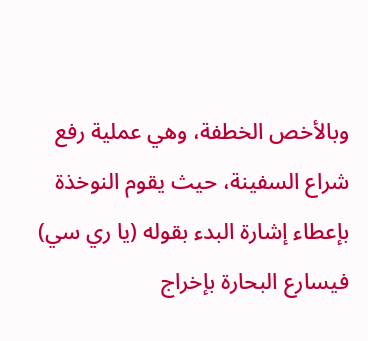وبالأخص الخطفة، وهي عملية رفع شراع السفينة، حيث يقوم النوخذة بإعطاء إشارة البدء بقوله (يا ري سي) فيسارع البحارة بإخراج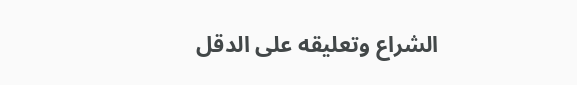الشراع وتعليقه على الدقل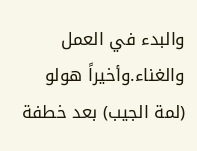والبدء في العمل والغناء.وأخيراً هولو (لمة الجيب) بعد خطفة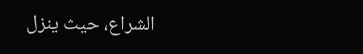الشراع، حيث ينزل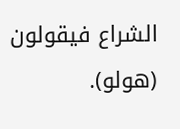الشراع فيقولون (هولو).